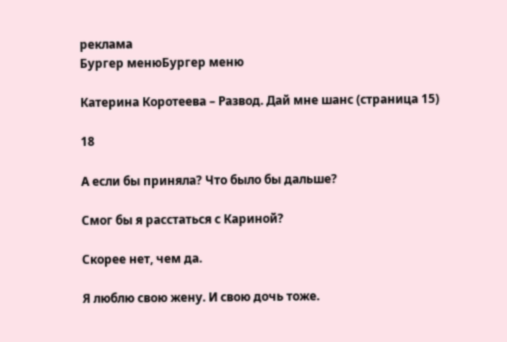реклама
Бургер менюБургер меню

Катерина Коротеева – Развод. Дай мне шанс (страница 15)

18

А если бы приняла? Что было бы дальше?

Смог бы я расстаться с Кариной?

Скорее нет, чем да.

Я люблю свою жену. И свою дочь тоже.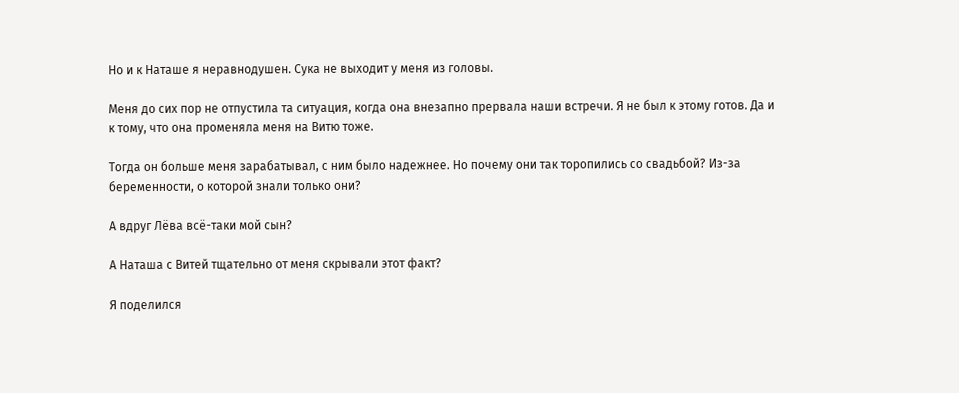Но и к Наташе я неравнодушен. Сука не выходит у меня из головы.

Меня до сих пор не отпустила та ситуация, когда она внезапно прервала наши встречи. Я не был к этому готов. Да и к тому, что она променяла меня на Витю тоже.

Тогда он больше меня зарабатывал, с ним было надежнее. Но почему они так торопились со свадьбой? Из-за беременности, о которой знали только они?

А вдруг Лёва всё-таки мой сын?

А Наташа с Витей тщательно от меня скрывали этот факт?

Я поделился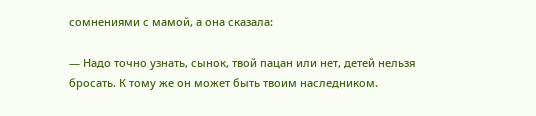сомнениями с мамой, а она сказала:

— Надо точно узнать, сынок, твой пацан или нет, детей нельзя бросать. К тому же он может быть твоим наследником.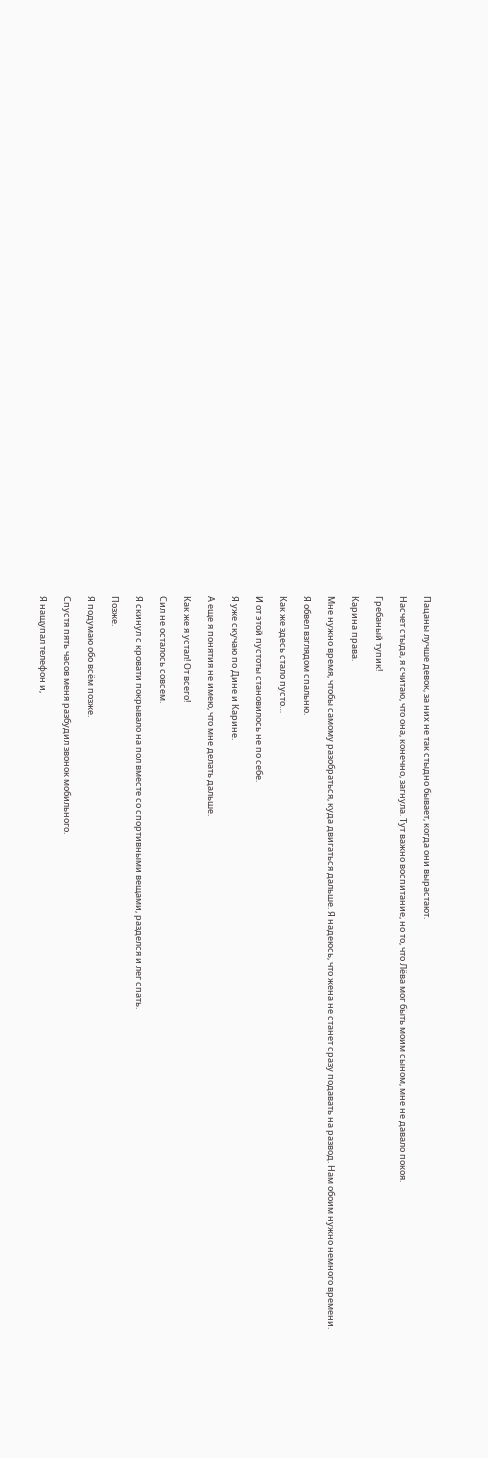Пацаны лучше девок, за них не так стыдно бывает, когда они вырастают.

Насчет стыда, я считаю, что она, конечно, загнула. Тут важно воспитание, но то, что Лёва мог быть моим сыном, мне не давало покоя.

Гребаный тупик!

Карина права.

Мне нужно время, чтобы самому разобраться, куда двигаться дальше. Я надеюсь, что жена не станет сразу подавать на развод. Нам обоим нужно немного времени.

Я обвел взглядом спальню.

Как же здесь стало пусто…

И от этой пустоты становилось не по себе.

Я уже скучаю по Дине и Карине.

А еще я понятия не имею, что мне делать дальше.

Как же я устал! От всего!

Сил не осталось совсем.

Я скинул с кровати покрывало на пол вместе со спортивными вещами, разделся и лег спать.

Позже.

Я подумаю обо всём позже.

Спустя пять часов меня разбудил звонок мобильного.

Я нащупал телефон и,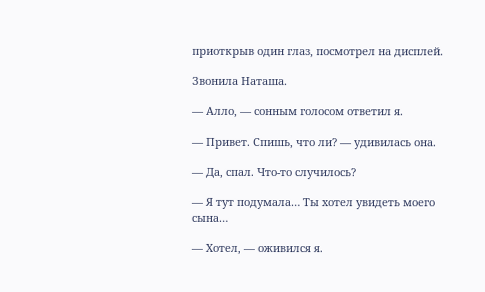приоткрыв один глаз, посмотрел на дисплей.

Звонила Наташа.

— Алло, — сонным голосом ответил я.

— Привет. Спишь, что ли? — удивилась она.

— Да, спал. Что-то случилось?

— Я тут подумала… Ты хотел увидеть моего сына…

— Хотел, — оживился я.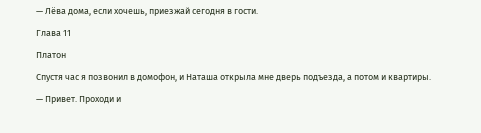— Лёва дома, если хочешь, приезжай сегодня в гости.

Глава 11

Платон

Спустя час я позвонил в домофон, и Наташа открыла мне дверь подъезда, а потом и квартиры.

— Привет. Проходи и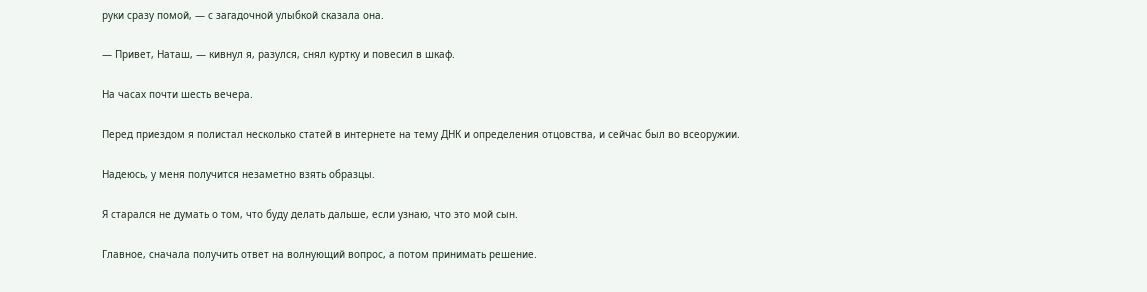руки сразу помой, — с загадочной улыбкой сказала она.

— Привет, Наташ, — кивнул я, разулся, снял куртку и повесил в шкаф.

На часах почти шесть вечера.

Перед приездом я полистал несколько статей в интернете на тему ДНК и определения отцовства, и сейчас был во всеоружии.

Надеюсь, у меня получится незаметно взять образцы.

Я старался не думать о том, что буду делать дальше, если узнаю, что это мой сын.

Главное, сначала получить ответ на волнующий вопрос, а потом принимать решение.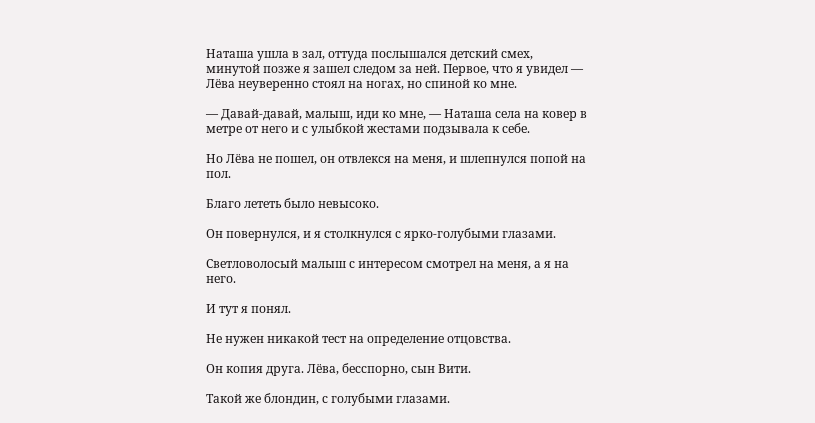Наташа ушла в зал, оттуда послышался детский смех, минутой позже я зашел следом за ней. Первое, что я увидел — Лёва неуверенно стоял на ногах, но спиной ко мне.

— Давай-давай, малыш, иди ко мне, — Наташа села на ковер в метре от него и с улыбкой жестами подзывала к себе.

Но Лёва не пошел, он отвлекся на меня, и шлепнулся попой на пол.

Благо лететь было невысоко.

Он повернулся, и я столкнулся с ярко-голубыми глазами.

Светловолосый малыш с интересом смотрел на меня, а я на него.

И тут я понял.

Не нужен никакой тест на определение отцовства.

Он копия друга. Лёва, бесспорно, сын Вити.

Такой же блондин, с голубыми глазами.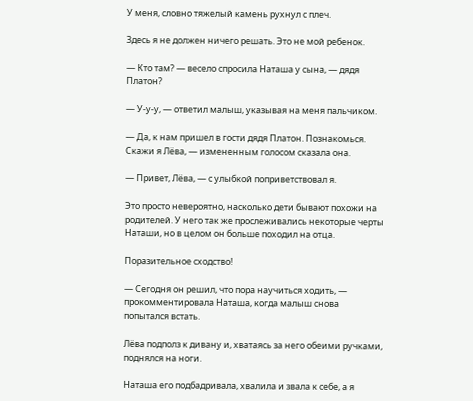У меня, словно тяжелый камень рухнул с плеч.

Здесь я не должен ничего решать. Это не мой ребенок.

— Кто там? — весело спросила Наташа у сына, — дядя Платон?

— У-у-у, — ответил малыш, указывая на меня пальчиком.

— Да, к нам пришел в гости дядя Платон. Познакомься. Скажи я Лёва, — измененным голосом сказала она.

— Привет, Лёва, — с улыбкой поприветствовал я.

Это просто невероятно, насколько дети бывают похожи на родителей. У него так же прослеживались некоторые черты Наташи, но в целом он больше походил на отца.

Поразительное сходство!

— Сегодня он решил, что пора научиться ходить, — прокомментировала Наташа, когда малыш снова попытался встать.

Лёва подполз к дивану и, хватаясь за него обеими ручками, поднялся на ноги.

Наташа его подбадривала, хвалила и звала к себе, а я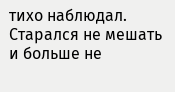тихо наблюдал. Старался не мешать и больше не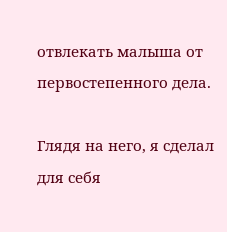отвлекать малыша от первостепенного дела.

Глядя на него, я сделал для себя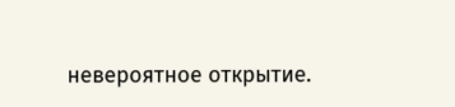невероятное открытие.